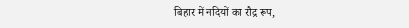बिहार में नदियों का रौद्र रूप,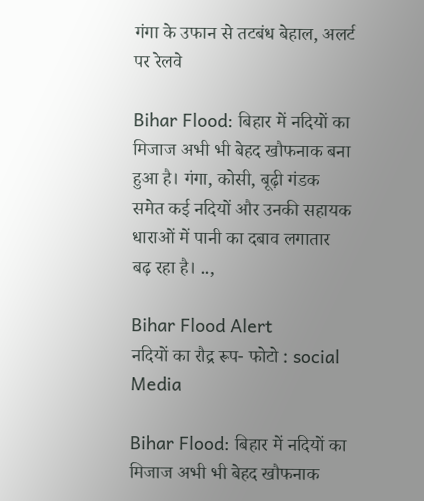गंगा के उफान से तटबंध बेहाल, अलर्ट पर रेलवे

Bihar Flood: बिहार में नदियों का मिजाज अभी भी बेहद खौफनाक बना हुआ है। गंगा, कोसी, बूढ़ी गंडक समेत कई नदियों और उनकी सहायक धाराओं में पानी का दबाव लगातार बढ़ रहा है। ..,

Bihar Flood Alert
नदियों का रौद्र रूप- फोटो : social Media

Bihar Flood: बिहार में नदियों का मिजाज अभी भी बेहद खौफनाक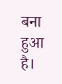बना हुआ है।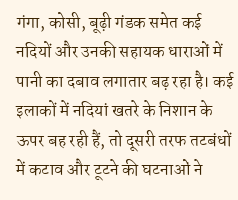गंगा, कोसी, बूढ़ी गंडक समेत कई नदियों और उनकी सहायक धाराओं में पानी का दबाव लगातार बढ़ रहा है। कई इलाकों में नदियां खतरे के निशान के ऊपर बह रही हैं, तो दूसरी तरफ तटबंधों में कटाव और टूटने की घटनाओं ने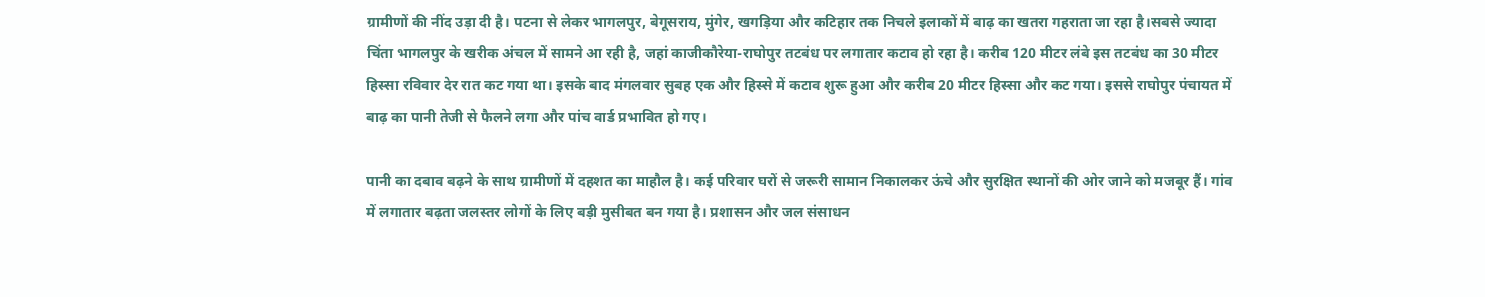ग्रामीणों की नींद उड़ा दी है। पटना से लेकर भागलपुर, बेगूसराय, मुंगेर, खगड़िया और कटिहार तक निचले इलाकों में बाढ़ का खतरा गहराता जा रहा है।सबसे ज्यादा चिंता भागलपुर के खरीक अंचल में सामने आ रही है, जहां काजीकौरेया-राघोपुर तटबंध पर लगातार कटाव हो रहा है। करीब 120 मीटर लंबे इस तटबंध का 30 मीटर हिस्सा रविवार देर रात कट गया था। इसके बाद मंगलवार सुबह एक और हिस्से में कटाव शुरू हुआ और करीब 20 मीटर हिस्सा और कट गया। इससे राघोपुर पंचायत में बाढ़ का पानी तेजी से फैलने लगा और पांच वार्ड प्रभावित हो गए।

पानी का दबाव बढ़ने के साथ ग्रामीणों में दहशत का माहौल है। कई परिवार घरों से जरूरी सामान निकालकर ऊंचे और सुरक्षित स्थानों की ओर जाने को मजबूर हैं। गांव में लगातार बढ़ता जलस्तर लोगों के लिए बड़ी मुसीबत बन गया है। प्रशासन और जल संसाधन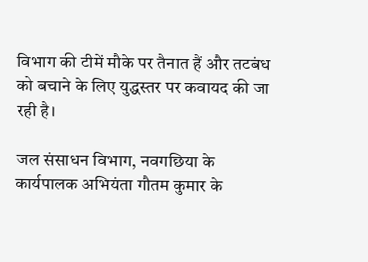विभाग की टीमें मौके पर तैनात हैं और तटबंध को बचाने के लिए युद्धस्तर पर कवायद की जा रही है।

जल संसाधन विभाग, नवगछिया के कार्यपालक अभियंता गौतम कुमार के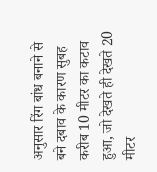अनुसार रिंग बांध बनाने से बने दबाव के कारण सुबह करीब 10 मीटर का कटाव हुआ, जो देखते ही देखते 20 मीटर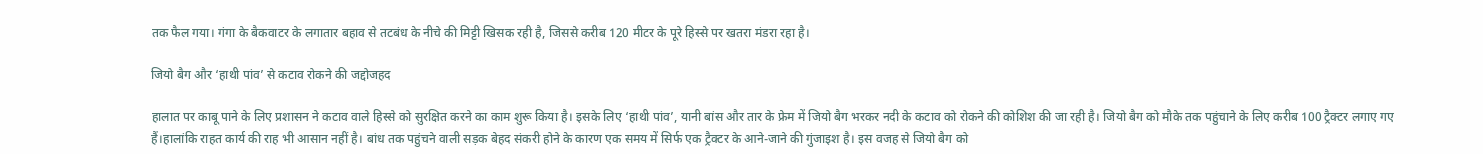तक फैल गया। गंगा के बैकवाटर के लगातार बहाव से तटबंध के नीचे की मिट्टी खिसक रही है, जिससे करीब 120 मीटर के पूरे हिस्से पर खतरा मंडरा रहा है।

जियो बैग और ‘हाथी पांव’ से कटाव रोकने की जद्दोजहद

हालात पर काबू पाने के लिए प्रशासन ने कटाव वाले हिस्से को सुरक्षित करने का काम शुरू किया है। इसके लिए ‘हाथी पांव’, यानी बांस और तार के फ्रेम में जियो बैग भरकर नदी के कटाव को रोकने की कोशिश की जा रही है। जियो बैग को मौके तक पहुंचाने के लिए करीब 100 ट्रैक्टर लगाए गए हैं।हालांकि राहत कार्य की राह भी आसान नहीं है। बांध तक पहुंचने वाली सड़क बेहद संकरी होने के कारण एक समय में सिर्फ एक ट्रैक्टर के आने-जाने की गुंजाइश है। इस वजह से जियो बैग को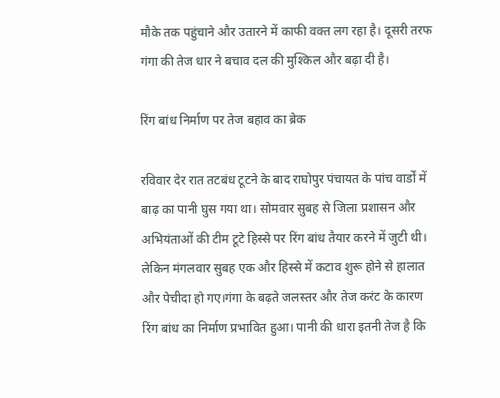मौके तक पहुंचाने और उतारने में काफी वक्त लग रहा है। दूसरी तरफ गंगा की तेज धार ने बचाव दल की मुश्किल और बढ़ा दी है।

रिंग बांध निर्माण पर तेज बहाव का ब्रेक

रविवार देर रात तटबंध टूटने के बाद राघोपुर पंचायत के पांच वार्डों में बाढ़ का पानी घुस गया था। सोमवार सुबह से जिला प्रशासन और अभियंताओं की टीम टूटे हिस्से पर रिंग बांध तैयार करने में जुटी थी। लेकिन मंगलवार सुबह एक और हिस्से में कटाव शुरू होने से हालात और पेचीदा हो गए।गंगा के बढ़ते जलस्तर और तेज करंट के कारण रिंग बांध का निर्माण प्रभावित हुआ। पानी की धारा इतनी तेज है कि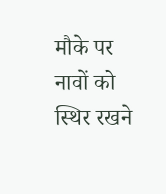मौके पर नावों को स्थिर रखने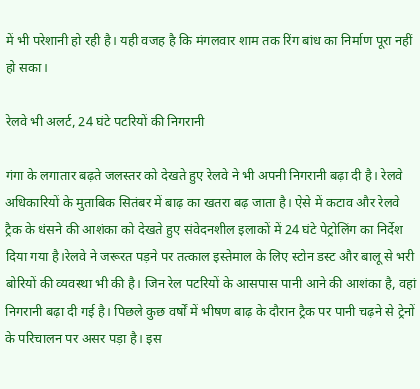में भी परेशानी हो रही है। यही वजह है कि मंगलवार शाम तक रिंग बांध का निर्माण पूरा नहीं हो सका।

रेलवे भी अलर्ट, 24 घंटे पटरियों की निगरानी

गंगा के लगातार बढ़ते जलस्तर को देखते हुए रेलवे ने भी अपनी निगरानी बढ़ा दी है। रेलवे अधिकारियों के मुताबिक सितंबर में बाढ़ का खतरा बढ़ जाता है। ऐसे में कटाव और रेलवे ट्रैक के धंसने की आशंका को देखते हुए संवेदनशील इलाकों में 24 घंटे पेट्रोलिंग का निर्देश दिया गया है।रेलवे ने जरूरत पड़ने पर तत्काल इस्तेमाल के लिए स्टोन डस्ट और बालू से भरी बोरियों की व्यवस्था भी की है। जिन रेल पटरियों के आसपास पानी आने की आशंका है, वहां निगरानी बढ़ा दी गई है। पिछले कुछ वर्षों में भीषण बाढ़ के दौरान ट्रैक पर पानी चढ़ने से ट्रेनों के परिचालन पर असर पड़ा है। इस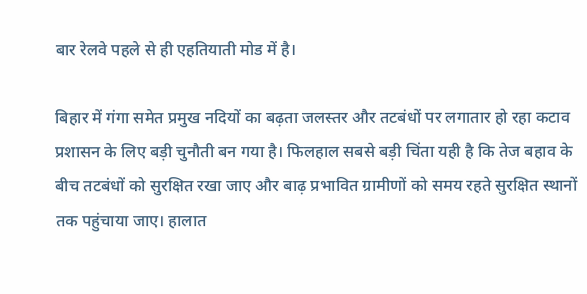बार रेलवे पहले से ही एहतियाती मोड में है।

बिहार में गंगा समेत प्रमुख नदियों का बढ़ता जलस्तर और तटबंधों पर लगातार हो रहा कटाव प्रशासन के लिए बड़ी चुनौती बन गया है। फिलहाल सबसे बड़ी चिंता यही है कि तेज बहाव के बीच तटबंधों को सुरक्षित रखा जाए और बाढ़ प्रभावित ग्रामीणों को समय रहते सुरक्षित स्थानों तक पहुंचाया जाए। हालात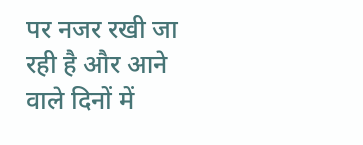पर नजर रखी जा रही है और आने वाले दिनों में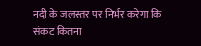नदी के जलस्तर पर निर्भर करेगा कि संकट कितना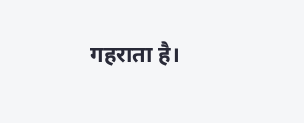गहराता है।